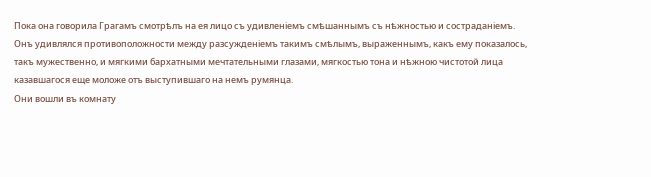Пока она говорила Грагамъ смотрѣлъ на ея лицо съ удивленіемъ смѣшаннымъ съ нѣжностью и состраданіемъ. Онъ удивлялся противоположности между разсужденіемъ такимъ смѣлымъ, выраженнымъ, какъ ему показалось, такъ мужественно, и мягкими бархатными мечтательными глазами, мягкостью тона и нѣжною чистотой лица казавшагося еще моложе отъ выступившаго на немъ румянца.
Они вошли въ комнату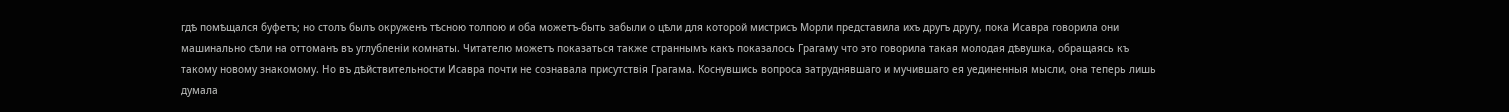гдѣ помѣщался буфетъ; но столъ былъ окруженъ тѣсною толпою и оба можетъ-быть забыли о цѣли для которой мистрисъ Морли представила ихъ другъ другу, пока Исавра говорила они машинально сѣли на оттоманъ въ углубленіи комнаты. Читателю можетъ показаться также страннымъ какъ показалось Грагаму что это говорила такая молодая дѣвушка, обращаясь къ такому новому знакомому. Но въ дѣйствительности Исавра почти не сознавала присутствія Грагама. Коснувшись вопроса затруднявшаго и мучившаго ея уединенныя мысли, она теперь лишь думала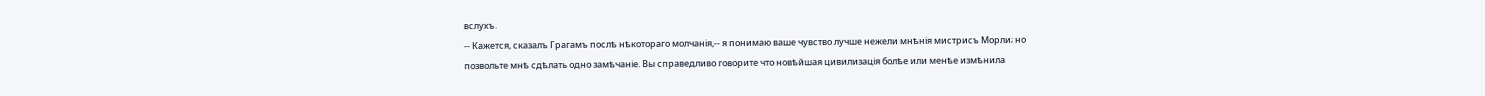вслухъ.
-- Кажется, сказалъ Грагамъ послѣ нѣкотораго молчанія,-- я понимаю ваше чувство лучше нежели мнѣнія мистрисъ Морли; но позвольте мнѣ сдѣлать одно замѣчаніе. Вы справедливо говорите что новѣйшая цивилизація болѣе или менѣе измѣнила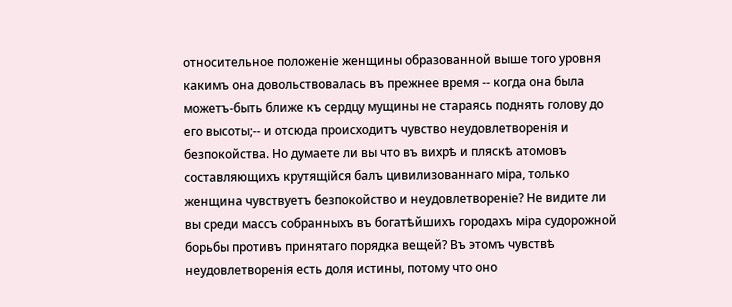относительное положеніе женщины образованной выше того уровня какимъ она довольствовалась въ прежнее время -- когда она была можетъ-быть ближе къ сердцу мущины не стараясь поднять голову до его высоты;-- и отсюда происходитъ чувство неудовлетворенія и безпокойства. Но думаете ли вы что въ вихрѣ и пляскѣ атомовъ составляющихъ крутящійся балъ цивилизованнаго міра, только женщина чувствуетъ безпокойство и неудовлетвореніе? Не видите ли вы среди массъ собранныхъ въ богатѣйшихъ городахъ міра судорожной борьбы противъ принятаго порядка вещей? Въ этомъ чувствѣ неудовлетворенія есть доля истины, потому что оно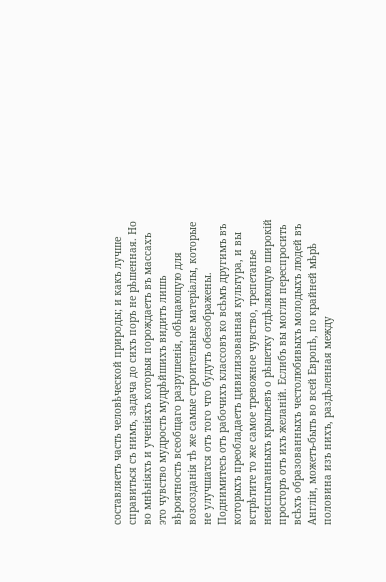составляетъ часть человѣческой природы; и какъ лучше справиться съ нимъ, задача до сихъ поръ не рѣшенная. Но во мнѣніяхъ и ученіяхъ которыя порождаетъ въ массахъ это чувство мудрость мудрѣйшихъ видитъ лишь вѣроятность всеобщаго разрушенія, обѣщающую для возсозданія тѣ же самые строительные матеріалы, которые не улучшатся отъ того что будутъ обезображены. Поднимитесь отъ рабочихъ классовъ ко всѣмъ другимъ въ которыхъ преобладаетъ цивилизованная культура, и вы встрѣтите то же самое тревожное чувство, трепетанье неиспытанныхъ крыльевъ о рѣшетку отдѣляющую широкій просторъ отъ ихъ желаній. Еслибъ вы могли переспросить всѣхъ образованныхъ честолюбивыхъ молодыхъ людей въ Англіи, можетъ-быть во всей Европѣ, по крайней мѣрѣ половина изъ нихъ, раздѣленная между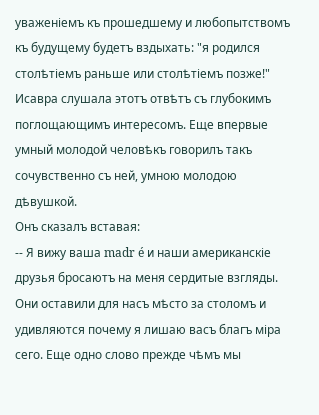уваженіемъ къ прошедшему и любопытствомъ къ будущему будетъ вздыхать: "я родился столѣтіемъ раньше или столѣтіемъ позже!"
Исавра слушала этотъ отвѣтъ съ глубокимъ поглощающимъ интересомъ. Еще впервые умный молодой человѣкъ говорилъ такъ сочувственно съ ней, умною молодою дѣвушкой.
Онъ сказалъ вставая:
-- Я вижу ваша madr é и наши американскіе друзья бросаютъ на меня сердитые взгляды. Они оставили для насъ мѣсто за столомъ и удивляются почему я лишаю васъ благъ міра сего. Еще одно слово прежде чѣмъ мы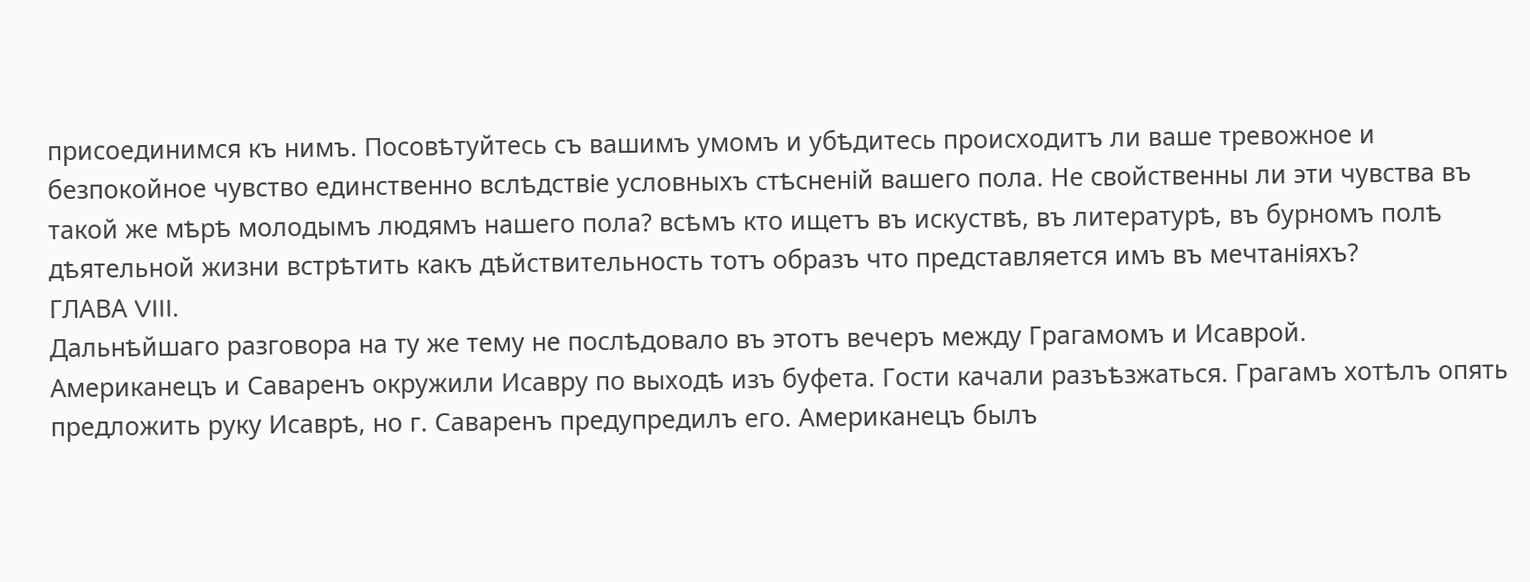присоединимся къ нимъ. Посовѣтуйтесь съ вашимъ умомъ и убѣдитесь происходитъ ли ваше тревожное и безпокойное чувство единственно вслѣдствіе условныхъ стѣсненій вашего пола. Не свойственны ли эти чувства въ такой же мѣрѣ молодымъ людямъ нашего пола? всѣмъ кто ищетъ въ искуствѣ, въ литературѣ, въ бурномъ полѣ дѣятельной жизни встрѣтить какъ дѣйствительность тотъ образъ что представляется имъ въ мечтаніяхъ?
ГЛАВА VIII.
Дальнѣйшаго разговора на ту же тему не послѣдовало въ этотъ вечеръ между Грагамомъ и Исаврой.
Американецъ и Саваренъ окружили Исавру по выходѣ изъ буфета. Гости качали разъѣзжаться. Грагамъ хотѣлъ опять предложить руку Исаврѣ, но г. Саваренъ предупредилъ его. Американецъ былъ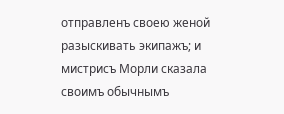отправленъ своею женой разыскивать экипажъ; и мистрисъ Морли сказала своимъ обычнымъ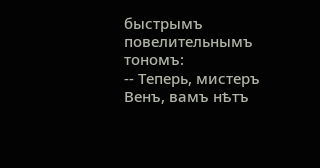быстрымъ повелительнымъ тономъ:
-- Теперь, мистеръ Венъ, вамъ нѣтъ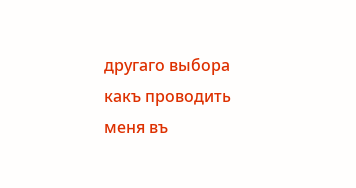другаго выбора какъ проводить меня въ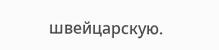швейцарскую.